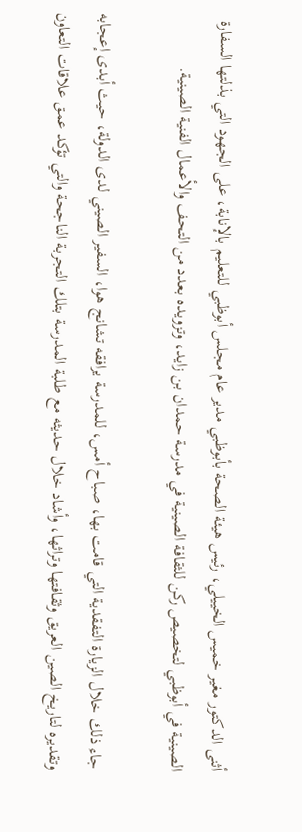أثنى الدكتور مغير خميس الخييلي، رئيس هيئة الصحة بأبوظبي مدير عام مجلس أبوظبي للتعليم بالإنابة، على الجهود التي بذلتها السفارة الصينية في أبوظبي لتخصيص ركن للثقافة الصينية في مدرسة حمدان بن زايد، وتزويده بعدد من التحف والأعمال الفنية الصينية.

جاء ذلك خلال الزيارة التفقدية التي قامت بها، صباح أمس، للمدرسة يرافقه تشانج هوا، السفير الصيني لدى الدولة، حيث أبدى إعجابه وتقديره لتاريخ الصين العريق وثقافتها وتراثها، وأشاد خلال حديثه مع طلبة المدرسة بتلك التجربة الناجحة والتي تؤكد عمق علاقات التعاون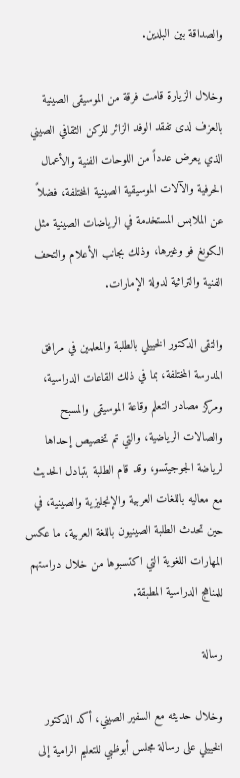والصداقة بين البلدين.

وخلال الزيارة قامت فرقة من الموسيقى الصينية بالعزف لدى تفقد الوفد الزائر للركن الثقافي الصيني الذي يعرض عدداً من اللوحات الفنية والأعمال الحرفية والآلات الموسيقية الصينية المختلفة، فضلاً عن الملابس المستخدمة في الرياضات الصينية مثل الكونغ فو وغيرها، وذلك بجانب الأعلام والتحف الفنية والتراثية لدولة الإمارات.

والتقى الدكتور الخييلي بالطلبة والمعلمين في مرافق المدرسة المختلفة، بما في ذلك القاعات الدراسية، ومركز مصادر التعلم وقاعة الموسيقى والمسبح والصالات الرياضية، والتي تم تخصيص إحداها لرياضة الجوجيتسو، وقد قام الطلبة بتبادل الحديث مع معاليه باللغات العربية والإنجليزية والصينية، في حين تحدث الطلبة الصينيون باللغة العربية، ما عكس المهارات اللغوية التي اكتسبوها من خلال دراستهم للمناهج الدراسية المطبقة.

رسالة

وخلال حديثه مع السفير الصيني، أكد الدكتور الخييلي على رسالة مجلس أبوظبي للتعليم الرامية إلى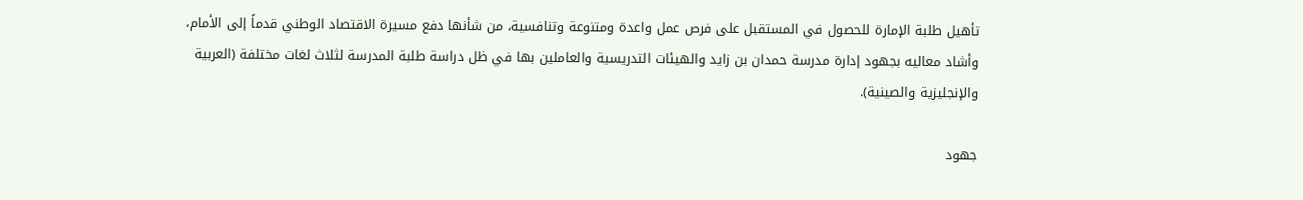تأهيل طلبة الإمارة للحصول في المستقبل على فرص عمل واعدة ومتنوعة وتنافسية، من شأنها دفع مسيرة الاقتصاد الوطني قدماً إلى الأمام، وأشاد معاليه بجهود إدارة مدرسة حمدان بن زايد والهيئات التدريسية والعاملين بها في ظل دراسة طلبة المدرسة لثلاث لغات مختلفة (العربية والإنجليزية والصينية).

جهود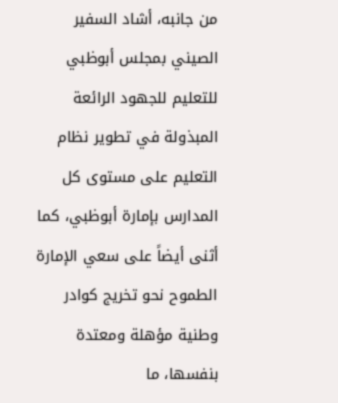من جانبه، أشاد السفير الصيني بمجلس أبوظبي للتعليم للجهود الرائعة المبذولة في تطوير نظام التعليم على مستوى كل المدارس بإمارة أبوظبي، كما أثنى أيضاً على سعي الإمارة الطموح نحو تخريج كوادر وطنية مؤهلة ومعتدة بنفسها، ما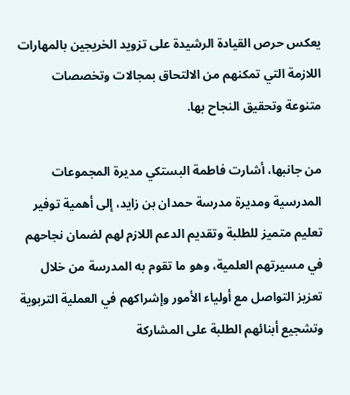يعكس حرص القيادة الرشيدة على تزويد الخريجين بالمهارات اللازمة التي تمكنهم من الالتحاق بمجالات وتخصصات متنوعة وتحقيق النجاح بها.

من جانبها، أشارت فاطمة البستكي مديرة المجموعات المدرسية ومديرة مدرسة حمدان بن زايد، إلى أهمية توفير تعليم متميز للطلبة وتقديم الدعم اللازم لهم لضمان نجاحهم في مسيرتهم العلمية، وهو ما تقوم به المدرسة من خلال تعزيز التواصل مع أولياء الأمور وإشراكهم في العملية التربوية وتشجيع أبنائهم الطلبة على المشاركة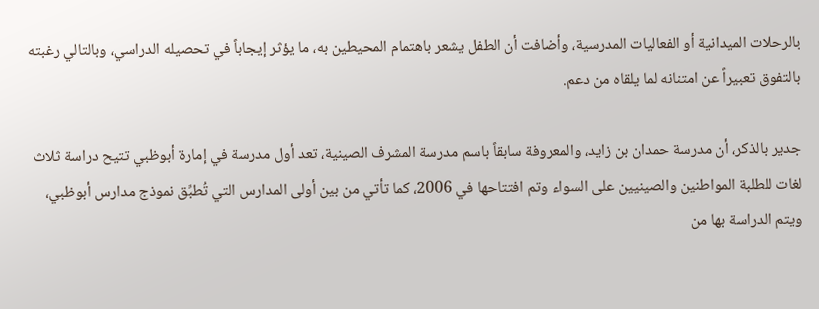بالرحلات الميدانية أو الفعاليات المدرسية، وأضافت أن الطفل يشعر باهتمام المحيطين به، ما يؤثر إيجاباً في تحصيله الدراسي، وبالتالي رغبته بالتفوق تعبيراً عن امتنانه لما يلقاه من دعم.

جدير بالذكر، أن مدرسة حمدان بن زايد، والمعروفة سابقاً باسم مدرسة المشرف الصينية، تعد أول مدرسة في إمارة أبوظبي تتيح دراسة ثلاث لغات للطلبة المواطنين والصينيين على السواء وتم افتتاحها في 2006، كما تأتي من بين أولى المدارس التي تُطبِّق نموذج مدارس أبوظبي، ويتم الدراسة بها من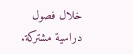خلال فصول دراسية مشتركة.